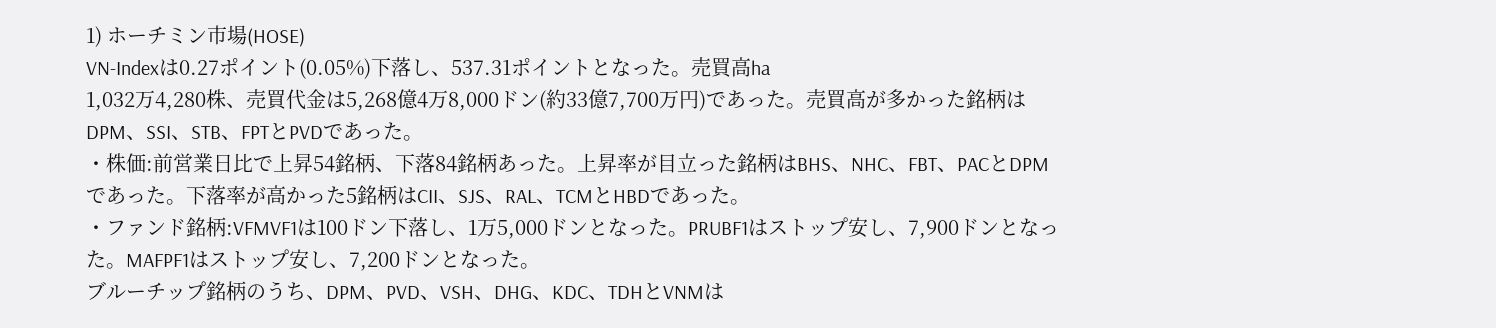1) ホーチミン市場(HOSE)
VN-Indexは0.27ポイント(0.05%)下落し、537.31ポイントとなった。売買高ha
1,032万4,280株、売買代金は5,268億4万8,000ドン(約33億7,700万円)であった。売買高が多かった銘柄はDPM、SSI、STB、FPTとPVDであった。
・株価:前営業日比で上昇54銘柄、下落84銘柄あった。上昇率が目立った銘柄はBHS、NHC、FBT、PACとDPMであった。下落率が高かった5銘柄はCII、SJS、RAL、TCMとHBDであった。
・ファンド銘柄:VFMVF1は100ドン下落し、1万5,000ドンとなった。PRUBF1はストップ安し、7,900ドンとなった。MAFPF1はストップ安し、7,200ドンとなった。
ブルーチップ銘柄のうち、DPM、PVD、VSH、DHG、KDC、TDHとVNMは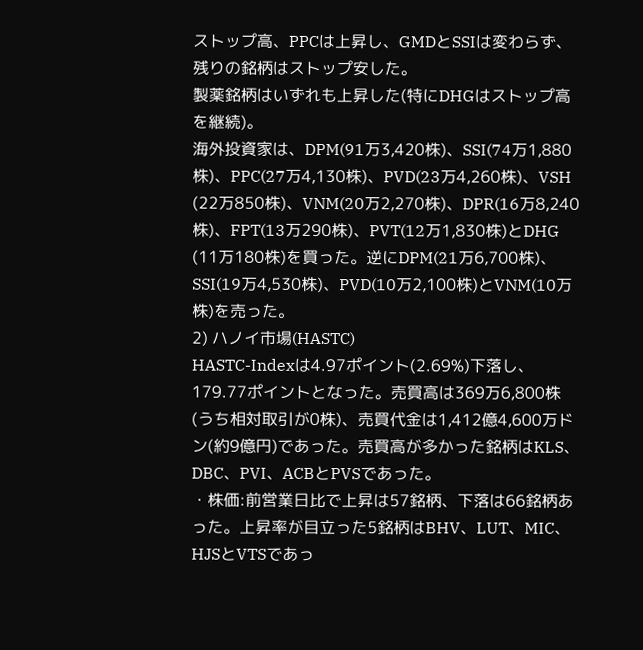ストップ高、PPCは上昇し、GMDとSSIは変わらず、残りの銘柄はストップ安した。
製薬銘柄はいずれも上昇した(特にDHGはストップ高を継続)。
海外投資家は、DPM(91万3,420株)、SSI(74万1,880株)、PPC(27万4,130株)、PVD(23万4,260株)、VSH (22万850株)、VNM(20万2,270株)、DPR(16万8,240株)、FPT(13万290株)、PVT(12万1,830株)とDHG (11万180株)を買った。逆にDPM(21万6,700株)、SSI(19万4,530株)、PVD(10万2,100株)とVNM(10万株)を売った。
2) ハノイ市場(HASTC)
HASTC-Indexは4.97ポイント(2.69%)下落し、179.77ポイントとなった。売買高は369万6,800株(うち相対取引が0株)、売買代金は1,412億4,600万ドン(約9億円)であった。売買高が多かった銘柄はKLS、DBC、PVI、ACBとPVSであった。
・株価:前営業日比で上昇は57銘柄、下落は66銘柄あった。上昇率が目立った5銘柄はBHV、LUT、MIC、HJSとVTSであっ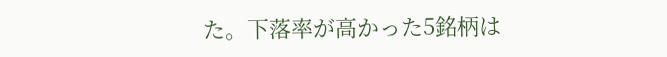た。下落率が高かった5銘柄は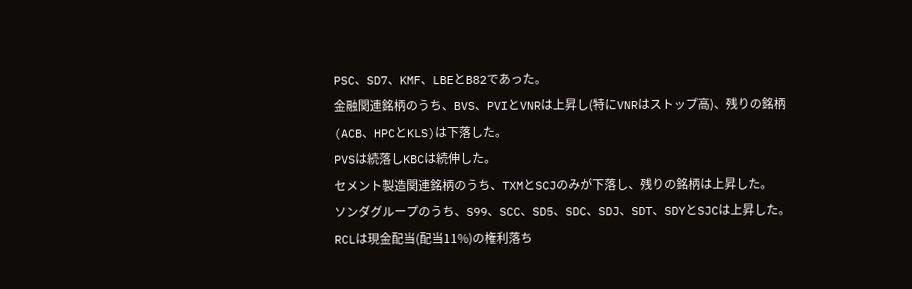PSC、SD7、KMF、LBEとB82であった。
金融関連銘柄のうち、BVS、PVIとVNRは上昇し(特にVNRはストップ高)、残りの銘柄(ACB、HPCとKLS)は下落した。
PVSは続落しKBCは続伸した。
セメント製造関連銘柄のうち、TXMとSCJのみが下落し、残りの銘柄は上昇した。
ソンダグループのうち、S99、SCC、SD5、SDC、SDJ、SDT、SDYとSJCは上昇した。
RCLは現金配当(配当11%)の権利落ち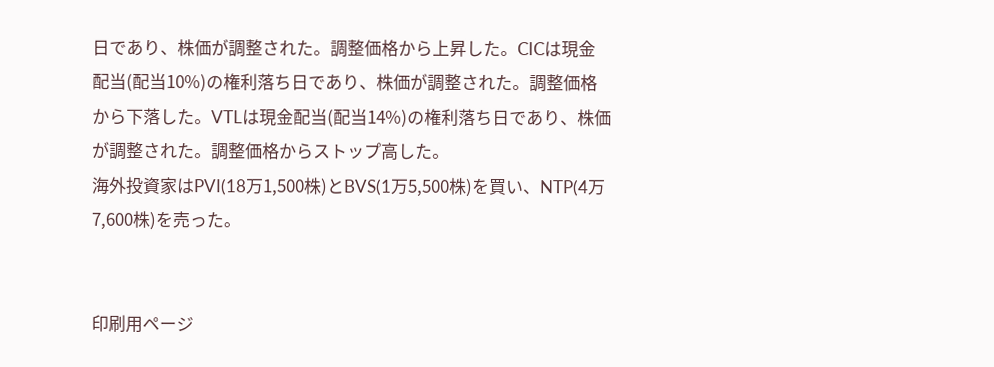日であり、株価が調整された。調整価格から上昇した。CICは現金配当(配当10%)の権利落ち日であり、株価が調整された。調整価格から下落した。VTLは現金配当(配当14%)の権利落ち日であり、株価が調整された。調整価格からストップ高した。
海外投資家はPVI(18万1,500株)とBVS(1万5,500株)を買い、NTP(4万7,600株)を売った。


印刷用ページ